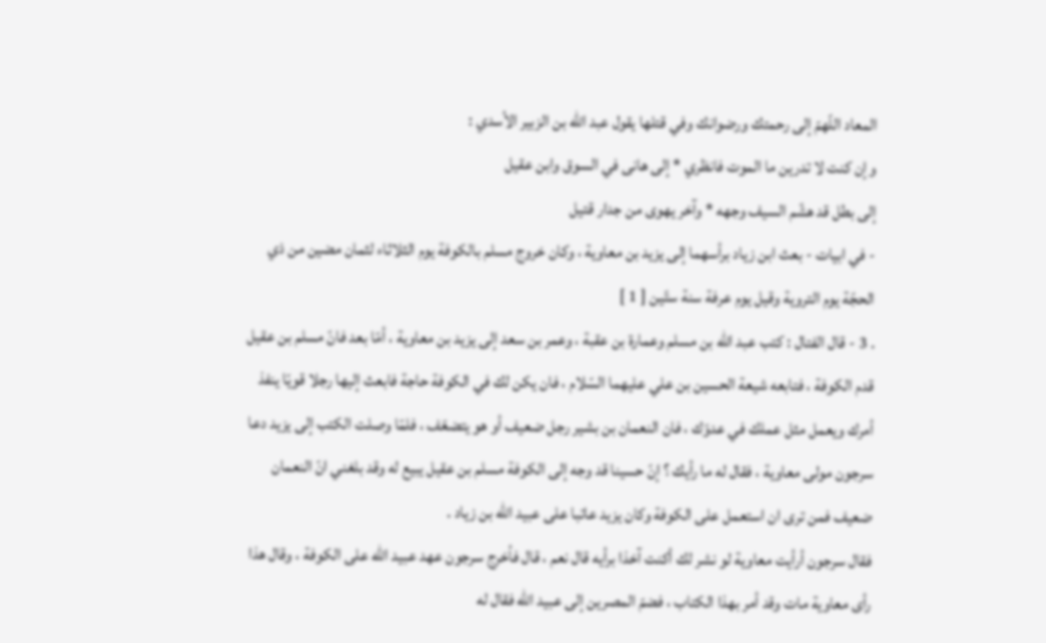المعاد اللّهمّ إلى رحمتك ورضوانك وفي قتلها يقول عبد اللّه بن الزبير الأسدي :
وإن كنت لا تدرين ما الموت فانظري * إلى هانى في السوق وابن عقيل
إلى بطل قد هشّم السيف وجهه * وآخر يهوى من جدار قتيل
- في ابيات - بعث ابن زياد برأسهما إلى يزيد بن معاوية ، وكان خروج مسلم بالكوفة يوم الثلاثاء لثمان مضين من ذي الحجّة يوم التروية وقيل يوم عرفة سنة ستّين [ 1 ]
. 3 - قال الفتال : كتب عبد اللّه بن مسلم وعمارة بن عقبة ، وعمر بن سعد إلى يزيد بن معاوية ، أمّا بعد فانّ مسلم بن عقيل قدم الكوفة ، فتابعه شيعة الحسين بن علي عليهما السّلام ، فان يكن لك في الكوفة حاجة فابعث إليها رجلا قويّا ينفذ أمرك ويعمل مثل عملك في عدوّك ، فان النعمان بن بشير رجل ضعيف أو هو يتضعّف ، فلمّا وصلت الكتب إلى يزيد دعا سرجون مولى معاوية ، فقال له ما رأيك ؟ إنّ حسينا قد وجه إلى الكوفة مسلم بن عقيل يبيع له وقد بلغني انّ النعمان ضعيف فمن ترى ان استعمل على الكوفة وكان يزيد عاتبا على عبيد اللّه بن زياد .
فقال سرجون أرأيت معاوية لو نشر لك أكنت آخذا برأيه قال نعم ، قال فأخرج سرجون عهد عبيد اللّه على الكوفة ، وقال هذا رأى معاوية مات وقد أمر بهذا الكتاب ، فضمّ المصرين إلى عبيد اللّه فقال له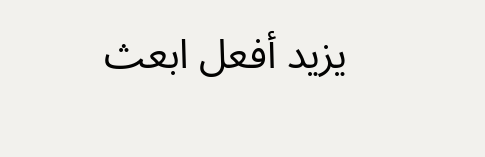يزيد أفعل ابعث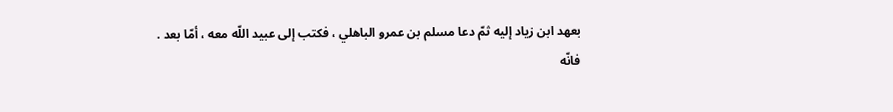بعهد ابن زياد إليه ثمّ دعا مسلم بن عمرو الباهلي ، فكتب إلى عبيد اللّه معه ، أمّا بعد .
فانّه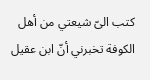كتب الىّ شيعتي من أهل الكوفة تخبرني أنّ ابن عقيل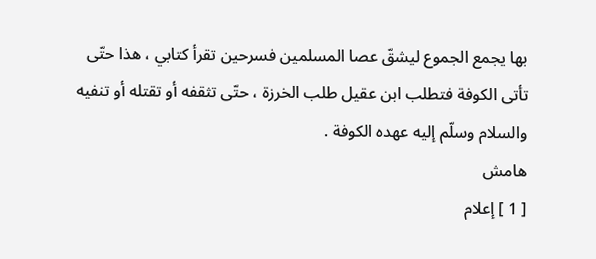بها يجمع الجموع ليشقّ عصا المسلمين فسرحين تقرأ كتابي ، هذا حتّى تأتى الكوفة فتطلب ابن عقيل طلب الخرزة ، حتّى تثقفه أو تقتله أو تنفيه والسلام وسلّم إليه عهده الكوفة .
هامش
[ 1 ] إعلام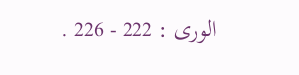الورى : 222 - 226 .